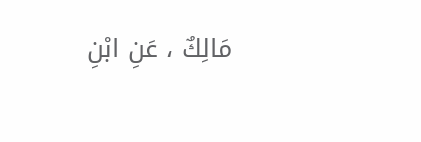مَالِكٌ ، عَنِ ابْنِ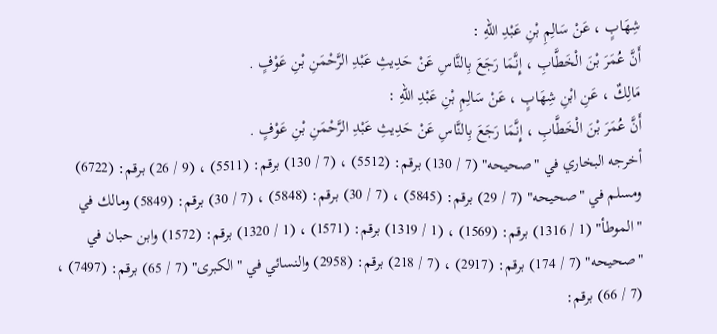شِهَابٍ ، عَنْ سَالِمِ بْنِ عَبْدِ اللهِ :
أَنَّ عُمَرَ بْنَ الْخَطَّابِ ، إِنَّمَا رَجَعَ بِالنَّاسِ عَنْ حَدِيثِ عَبْدِ الرَّحْمَنِ بْنِ عَوْفٍ .
مَالِكٌ ، عَنِ ابْنِ شِهَابٍ ، عَنْ سَالِمِ بْنِ عَبْدِ اللهِ :
أَنَّ عُمَرَ بْنَ الْخَطَّابِ ، إِنَّمَا رَجَعَ بِالنَّاسِ عَنْ حَدِيثِ عَبْدِ الرَّحْمَنِ بْنِ عَوْفٍ .
أخرجه البخاري في "صحيحه" (7 / 130) برقم: (5512) ، (7 / 130) برقم: (5511) ، (9 / 26) برقم: (6722) ومسلم في "صحيحه" (7 / 29) برقم: (5845) ، (7 / 30) برقم: (5848) ، (7 / 30) برقم: (5849) ومالك في "الموطأ" (1 / 1316) برقم: (1569) ، (1 / 1319) برقم: (1571) ، (1 / 1320) برقم: (1572) وابن حبان في "صحيحه" (7 / 174) برقم: (2917) ، (7 / 218) برقم: (2958) والنسائي في "الكبرى" (7 / 65) برقم: (7497) ، (7 / 66) برقم: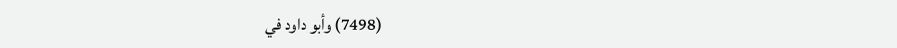(7498) وأبو داود في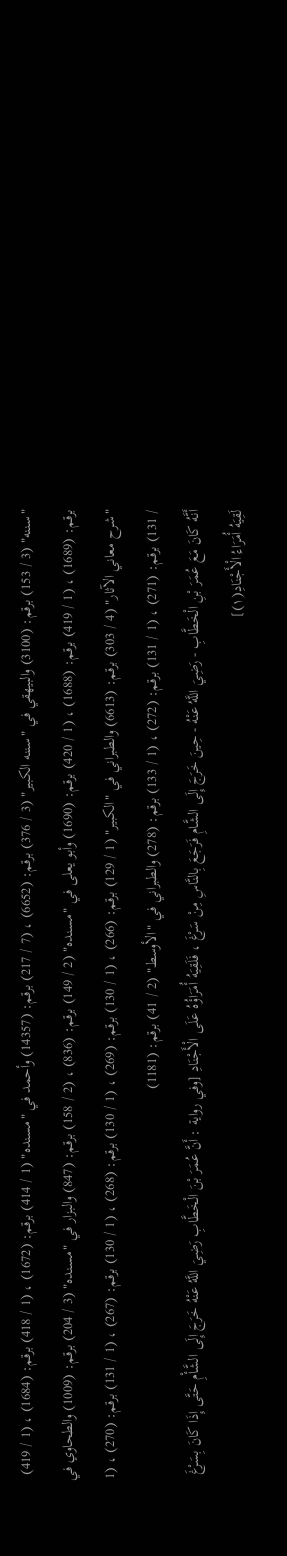"سننه" (3 / 153) برقم: (3100) والبيهقي في "سننه الكبير" (3 / 376) برقم: (6652) ، (7 / 217) برقم: (14357) وأحمد في "مسنده" (1 / 414) برقم: (1672) ، (1 / 418) برقم: (1684) ، (1 / 419) برقم: (1689) ، (1 / 419) برقم: (1688) ، (1 / 420) برقم: (1690) وأبو يعلى في "مسنده" (2 / 149) برقم: (836) ، (2 / 158) برقم: (847) والبزار في "مسنده" (3 / 204) برقم: (1009) والطحاوي في "شرح معاني الآثار" (4 / 303) برقم: (6613) والطبراني في "الكبير" (1 / 129) برقم: (266) ، (1 / 130) برقم: (269) ، (1 / 130) برقم: (268) ، (1 / 130) برقم: (267) ، (1 / 131) برقم: (270) ، (1 / 131) برقم: (271) ، (1 / 131) برقم: (272) ، (1 / 133) برقم: (278) والطبراني في "الأوسط" (2 / 41) برقم: (1181)
أَنَّهُ كَانَ مَعَ عُمَرَ بْنِ الْخَطَّابِ - رَضِيَ اللَّهُ عَنْهُ - حِينَ خَرَجَ إِلَى الشَّامِ فَرَجَعَ بِالنَّاسِ مِنْ سَرْغَ ، فَلَقِيَهُ أُمَرَاؤُهُ عَلَى الْأَجْنَادِ [وفي رواية : أَنَّ عُمَرَ بْنَ الْخَطَّابِ رَضِيَ اللَّهُ عَنْهُ خَرَجَ إِلَى الشَّأْمِ حَتَّى إِذَا كَانَ بِسَرْغَ لَقِيَهُ أُمَرَاءُ الْأَجْنَادِ(١)]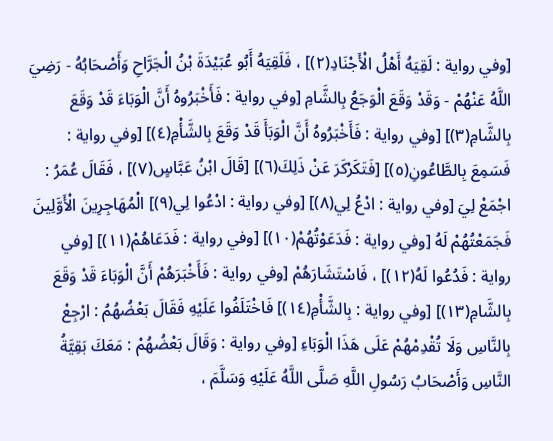[وفي رواية : لَقِيَهُ أَهْلُ الْأَجْنَادِ(٢)] ، فَلَقِيَهُ أَبُو عُبَيْدَةَ بْنُ الْجَرَّاحِ وَأَصْحَابُهُ - رَضِيَ اللَّهُ عَنْهُمْ - وَقَدْ وَقَعَ الْوَجَعُ بِالشَّامِ [وفي رواية : فَأَخْبَرُوهُ أَنَّ الْوَبَاءَ قَدْ وَقَعَ بِالشَّامِ(٣)] [وفي رواية : فَأَخْبَرُوهُ أَنَّ الْوَبَأَ قَدْ وَقَعَ بِالشَّأْمِ(٤)] [وفي رواية : فَسَمِعَ بِالطَّاعُونِ(٥)] [فَتَكَرْكَرَ عَنْ ذَلِكَ(٦)] [قَالَ ابْنُ عَبَّاسٍ(٧)] ، فَقَالَ عُمَرُ : اجْمَعْ لِيَ [وفي رواية : ادْعُ لِي(٨)] [وفي رواية : ادْعُوا لِي(٩)] الْمُهَاجِرِينَ الْأَوَّلِينَ فَجَمَعْتُهُمْ لَهُ [وفي رواية : فَدَعَوْتُهُمْ(١٠)] [وفي رواية : فَدَعَاهُمْ(١١)] [وفي رواية : فَدُعُوا لَهُ(١٢)] ، فَاسْتَشَارَهُمْ [وفي رواية : فَأَخْبَرَهُمْ أَنَّ الْوَبَاءَ قَدْ وَقَعَ بِالشَّامِ(١٣)] [وفي رواية : بِالشَّأْمِ(١٤)] فَاخْتَلَفُوا عَلَيْهِ فَقَالَ بَعْضُهُمُ : ارْجِعْ بِالنَّاسِ وَلَا تُقْدِمْهُمْ عَلَى هَذَا الْوَبَاءِ [وفي رواية : وَقَالَ بَعْضُهُمْ : مَعَكَ بَقِيَّةُ النَّاسِ وَأَصْحَابُ رَسُولِ اللَّهِ صَلَّى اللَّهُ عَلَيْهِ وَسَلَّمَ ،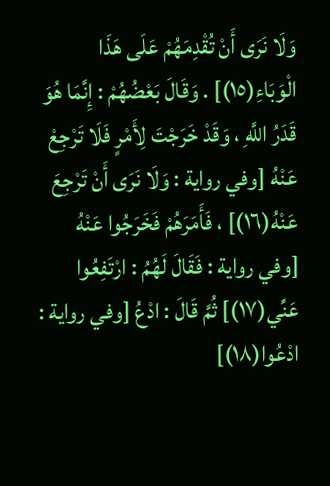وَلَا نَرَى أَنْ تُقْدِمَهُمْ عَلَى هَذَا الْوَبَاءِ(١٥)] . وَقَالَ بَعْضُهُمْ : إِنَّمَا هُوَ قَدَرُ اللَّهِ ، وَقَدْ خَرَجْتَ لِأَمْرٍ فَلَا تَرْجِعْ عَنْهُ [وفي رواية : وَلَا نَرَى أَنْ تَرْجِعَ عَنْهُ(١٦)] ، فَأَمَرَهُمْ فَخَرَجُوا عَنْهُ [وفي رواية : فَقَالَ لَهُمُ : ارْتَفِعُوا عَنِّي(١٧)] ثُمَّ قَالَ : ادْعُ [وفي رواية : ادْعُوا(١٨)]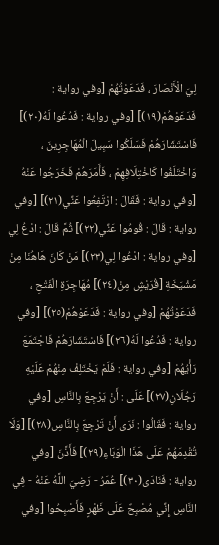لِيَ الْأَنْصَارَ ، فَدَعَوْتُهُمْ [وفي رواية : فَدَعَوْهُمْ(١٩)] [وفي رواية : فَدُعُوا لَهُ(٢٠)] فَاسْتَشَارَهُمْ فَسَلَكُوا سَبِيلَ الْمُهَاجِرِينَ ، وَاخْتَلَفُوا كَاخْتِلَافِهِمْ ، فَأَمَرَهُمْ فَخَرَجُوا عَنْهُ [وفي رواية : فَقَالَ : ارْتَفِعُوا عَنِّي(٢١)] [وفي رواية : قَالَ : قُومُوا عَنِّي(٢٢)] ثُمَّ قَالَ : ادْعُ لِي [وفي رواية : ادْعُوا لِي(٢٣)] مَنْ كَانَ هَاهُنَا مِنْ مَشْيَخَةِ [قُرَيْشٍ مِنْ(٢٤)] مُهَاجِرَةِ الْفَتْحِ ، فَدَعَوْتُهُمْ [وفي رواية : فَدَعَوْهُمْ(٢٥)] [وفي رواية : فَدُعُوا لَهُ(٢٦)] فَاسْتَشَارَهُمْ فَاجْتَمَعَ رَأْيُهُمْ [وفي رواية : فَلَمْ يَخْتَلِفْ مِنْهُمْ عَلَيْهِ رَجُلَانِ(٢٧)] عَلَى : أَنْ يَرْجِعَ بِالنَّاسِ [وفي رواية : فَقَالُوا : نَرَى أَنْ تَرْجِعَ بِالنَّاسِ(٢٨)] [وَلَا تُقْدِمَهُمْ عَلَى هَذَا الْوَبَاءِ(٢٩)] فَأَذَّنَ [وفي رواية : فَنَادَى(٣٠)] عُمَرُ - رَضِيَ اللَّهُ عَنْهُ - فِي النَّاسِ إِنِّي مُصْبِحٌ عَلَى ظَهْرٍ فَأَصْبِحُوا [وفي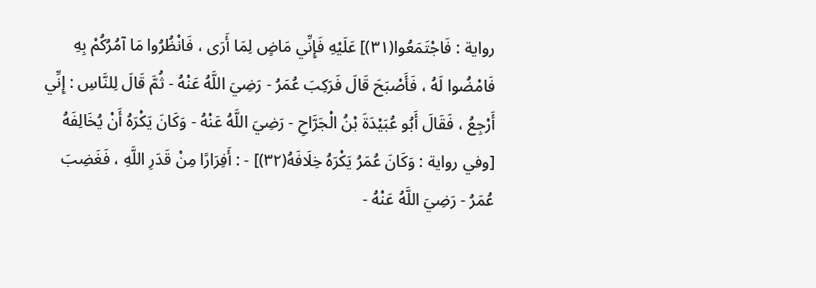رواية : فَاجْتَمَعُوا(٣١)] عَلَيْهِ فَإِنِّي مَاضٍ لِمَا أَرَى ، فَانْظُرُوا مَا آمُرُكُمْ بِهِ فَامْضُوا لَهُ ، فَأَصْبَحَ قَالَ فَرَكِبَ عُمَرُ - رَضِيَ اللَّهُ عَنْهُ - ثُمَّ قَالَ لِلنَّاسِ : إِنِّي أَرْجِعُ ، فَقَالَ أَبُو عُبَيْدَةَ بْنُ الْجَرَّاحِ - رَضِيَ اللَّهُ عَنْهُ - وَكَانَ يَكْرَهُ أَنْ يُخَالِفَهُ [وفي رواية : وَكَانَ عُمَرُ يَكْرَهُ خِلَافَهُ(٣٢)] - : أَفِرَارًا مِنْ قَدَرِ اللَّهِ ، فَغَضِبَ عُمَرُ - رَضِيَ اللَّهُ عَنْهُ -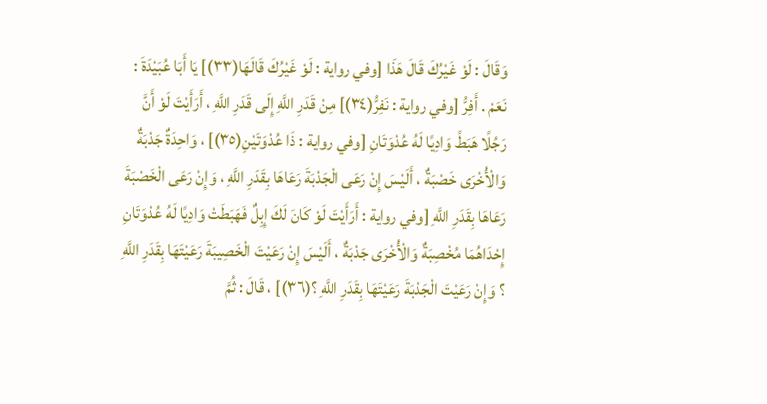وَقَالَ : لَوْ غَيْرُكَ قَالَ هَذَا [وفي رواية : لَوْ غَيْرُكَ قَالَهَا(٣٣)] يَا أَبَا عُبَيْدَةَ : نَعَمْ . أَفِرُّ [وفي رواية : نَفِرُّ(٣٤)] مِنْ قَدَرِ اللَّهِ إِلَى قَدَرِ اللَّهِ ، أَرَأَيْتَ لَوْ أَنَّ رَجُلًا هَبَطً وَادِيًا لَهُ عُدْوَتَانِ [وفي رواية : ذَا عُدْوَتَيْنِ(٣٥)] ، وَاحِدَةٌ جَدْبَةٌ وَالْأُخْرَى خَصْبَةٌ ، أَلَيْسَ إِنْ رَعَى الْجَدْبَةَ رَعَاهَا بِقَدَرِ اللَّهِ ، وَإِنْ رَعَى الْخَصْبَةَ رَعَاهَا بِقَدَرِ اللَّهِ [وفي رواية : أَرَأَيْتَ لَوْ كَانَ لَكَ إِبِلٌ فَهَبَطَتْ وَادِيًا لَهُ عُدْوَتَانِ إِحْدَاهُمَا مُخْصِبَةٌ وَالْأُخْرَى جَدْبَةٌ ، أَلَيْسَ إِنْ رَعَيْتَ الْخَصِيبَةَ رَعَيْتَهَا بِقَدَرِ اللَّهِ ؟ وَإِنْ رَعَيْتَ الْجَدْبَةَ رَعَيْتَهَا بِقَدَرِ اللَّهِ ؟(٣٦)] ، قَالَ : ثُمَّ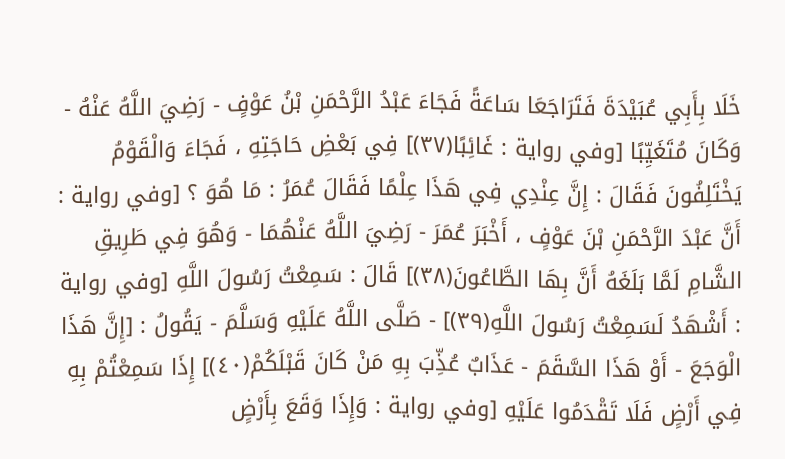خَلَا بِأَبِي عُبَيْدَةَ فَتَرَاجَعَا سَاعَةً فَجَاءَ عَبْدُ الرَّحْمَنِ بْنُ عَوْفٍ - رَضِيَ اللَّهُ عَنْهُ - وَكَانَ مُتَغَيِّبًا [وفي رواية : غَائِبًا(٣٧)] فِي بَعْضِ حَاجَتِهِ ، فَجَاءَ وَالْقَوْمُ يَخْتَلِفُونَ فَقَالَ : إِنَّ عِنْدِي فِي هَذَا عِلْمًا فَقَالَ عُمَرُ : مَا هُوَ ؟ [وفي رواية : أَنَّ عَبْدَ الرَّحْمَنِ بْنَ عَوْفٍ ، أَخْبَرَ عُمَرَ - رَضِيَ اللَّهُ عَنْهُمَا - وَهُوَ فِي طَرِيقِ الشَّامِ لَمَّا بَلَغَهُ أَنَّ بِهَا الطَّاعُونَ(٣٨)] قَالَ : سَمِعْتُ رَسُولَ اللَّهِ [وفي رواية : أَشْهَدُ لَسَمِعْتُ رَسُولَ اللَّهِ(٣٩)] - صَلَّى اللَّهُ عَلَيْهِ وَسَلَّمَ - يَقُولُ : [إِنَّ هَذَا الْوَجَعَ - أَوْ هَذَا السَّقَمَ - عَذَابٌ عُذِّبَ بِهِ مَنْ كَانَ قَبْلَكُمْ(٤٠)] إِذَا سَمِعْتُمْ بِهِ فِي أَرْضٍ فَلَا تَقْدَمُوا عَلَيْهِ [وفي رواية : وَإِذَا وَقَعَ بِأَرْضٍ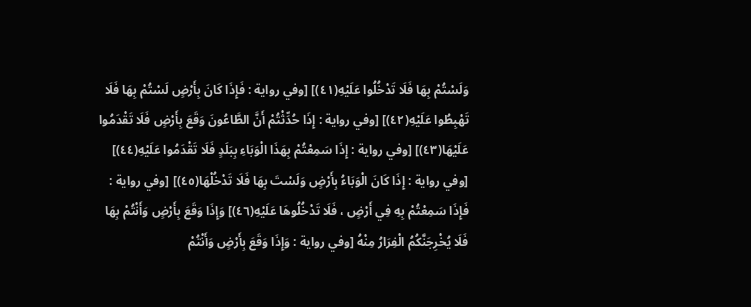وَلَسْتُمْ بِهَا فَلَا تَدْخُلُوا عَلَيْهِ(٤١)] [وفي رواية : فَإِذَا كَانَ بِأَرْضٍ لَسْتُمْ بِهَا فَلَا تَهْبِطُوا عَلَيْهِ(٤٢)] [وفي رواية : إِذَا حُدِّثْتُمْ أَنَّ الطَّاعُونَ وَقَعَ بِأَرْضٍ فَلَا تَقْدَمُوا عَلَيْهَا(٤٣)] [وفي رواية : إِذَا سَمِعْتُمْ بِهَذَا الْوَبَاءِ بِبَلَدٍ فَلَا تَقْدَمُوا عَلَيْهِ(٤٤)] [وفي رواية : إِذَا كَانَ الْوَبَاءُ بِأَرْضٍ وَلَسْتَ بِهَا فَلَا تَدْخُلْهَا(٤٥)] [وفي رواية : فَإِذَا سَمِعْتُمْ بِهِ فِي أَرْضٍ ، فَلَا تَدْخُلُوهَا عَلَيْهِ(٤٦)] وَإِذَا وَقَعَ بِأَرْضٍ وَأَنْتُمْ بِهَا فَلَا يُخْرِجَنَّكُمُ الْفِرَارُ مِنْهُ [وفي رواية : وَإِذَا وَقَعَ بِأَرْضٍ وَأَنْتُمْ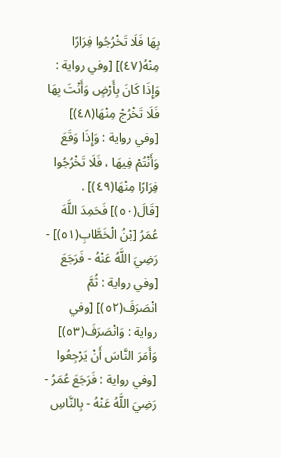بِهَا فَلَا تَخْرُجُوا فِرَارًا مِنْهُ(٤٧)] [وفي رواية : وَإِذَا كَانَ بِأَرْضٍ وَأَنْتَ بِهَا فَلَا تَخْرُجْ مِنْهَا(٤٨)] [وفي رواية : وَإِذَا وَقَعَ وَأَنْتُمْ فِيهَا ، فَلَا تَخْرُجُوا فِرَارًا مِنْهَا(٤٩)] . [قَالَ(٥٠)] فَحَمِدَ اللَّهَ عُمَرُ [بْنُ الْخَطَّابِ(٥١)] - رَضِيَ اللَّهُ عَنْهُ - فَرَجَعَ [وفي رواية : ثُمَّ انْصَرَفَ(٥٢)] [وفي رواية : وَانْصَرَفَ(٥٣)] وَأَمَرَ النَّاسَ أَنْ يَرْجِعُوا [وفي رواية : فَرَجَعَ عُمَرُ - رَضِيَ اللَّهُ عَنْهُ - بِالنَّاسِ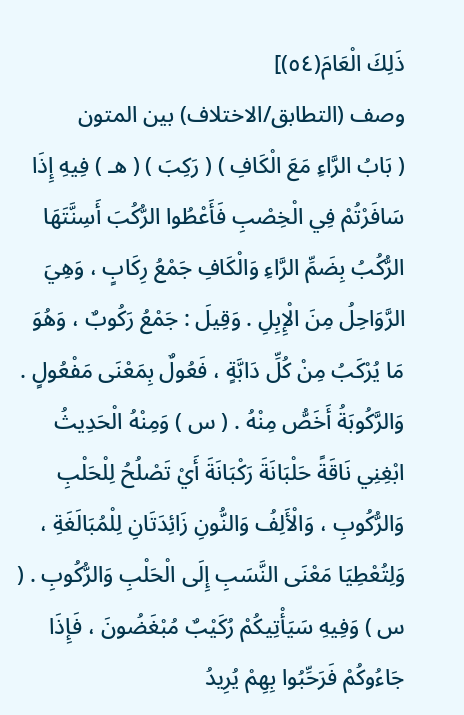ذَلِكَ الْعَامَ(٥٤)]
وصف (التطابق/الاختلاف) بين المتون
( بَابُ الرَّاءِ مَعَ الْكَافِ ) ( رَكِبَ ) ( هـ ) فِيهِ إِذَا سَافَرْتُمْ فِي الْخِصْبِ فَأَعْطُوا الرُّكُبَ أَسِنَّتَهَا الرُّكُبُ بِضَمِّ الرَّاءِ وَالْكَافِ جَمْعُ رِكَابٍ ، وَهِيَ الرَّوَاحِلُ مِنَ الْإِبِلِ . وَقِيلَ : جَمْعُ رَكُوبٌ ، وَهُوَ مَا يُرْكَبُ مِنْ كُلِّ دَابَّةٍ ، فَعُولٌ بِمَعْنَى مَفْعُولٍ . وَالرَّكُوبَةُ أَخَصُّ مِنْهُ . ( س ) وَمِنْهُ الْحَدِيثُ ابْغِنِي نَاقَةً حَلْبَانَةَ رَكْبَانَةَ أَيْ تَصْلُحُ لِلْحَلْبِ وَالرُّكُوبِ ، وَالْأَلِفُ وَالنُّونِ زَائِدَتَانِ لِلْمُبَالَغَةِ ، وَلِتُعْطِيَا مَعْنَى النَّسَبِ إِلَى الْحَلْبِ وَالرُّكُوبِ . ( س ) وَفِيهِ سَيَأْتِيكُمْ رُكَيْبٌ مُبْغَضُونَ ، فَإِذَا جَاءُوكُمْ فَرَحِّبُوا بِهِمْ يُرِيدُ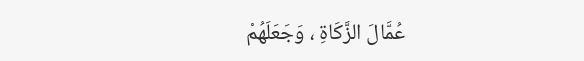عُمَّالَ الزَّكَاةِ ، وَجَعَلَهُمْ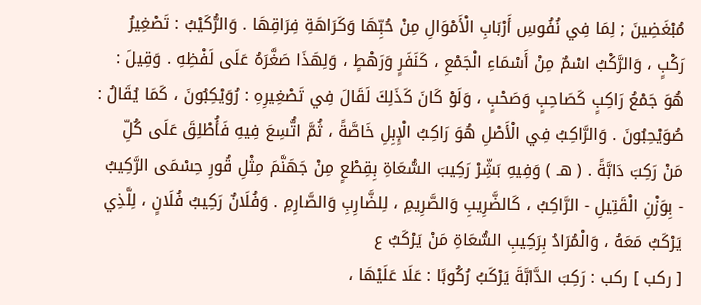مُبْغَضِينَ ; لِمَا فِي نُفُوسِ أَرْبَابِ الْأَمْوَالِ مِنْ حُبِّهَا وَكَرَاهَةِ فِرَاقِهَا . وَالرُّكَيْبُ : تَصْغِيرُ رَكْبٍ ، وَالرَّكْبُ اسْمٌ مِنْ أَسْمَاءِ الْجَمْعِ ، كَنَفَرٍ وَرَهْطٍ ، وَلِهَذَا صَغَّرَهُ عَلَى لَفْظِهِ . وَقِيلَ : هُوَ جَمْعُ رَاكِبٍ كَصَاحِبٍ وَصَحْبٍ ، وَلَوْ كَانَ كَذَلِكَ لَقَالَ فِي تَصْغِيرِهِ : رُوَيْكِبُونَ ، كَمَا يُقَالُ : صُوَيْحِبُونَ . وَالرَّاكِبُ فِي الْأَصْلِ هُوَ رَاكِبُ الْإِبِلِ خَاصَّةً ، ثُمَّ اتُّسِعَ فِيهِ فَأُطْلِقَ عَلَى كُلِّ مَنْ رَكِبَ دَابَّةً . ( هـ ) وَفِيهِ بَشِّرْ رَكِيبَ السُّعَاةِ بِقِطْعٍ مِنْ جَهَنَّمَ مِثْلِ قُورِ حِسْمَى الرَّكِيبُ - بِوَزْنِ الْقَتِيلِ - الرَّاكِبُ ، كَالضَّرِيبِ وَالصَّرِيمِ ، لِلضَّارِبِ وَالصَّارِمِ . وَفُلَانٌ رَكِيبُ فُلَانٍ ، لِلَّذِي يَرْكَبُ مَعَهُ ، وَالْمُرَادُ بِرَكِيبِ السُّعَاةِ مَنْ يَرْكَبُ ع
[ ركب ] ركب : رَكِبَ الدَّابَّةَ يَرْكَبُ رُكُوبًا : عَلَا عَلَيْهَا ،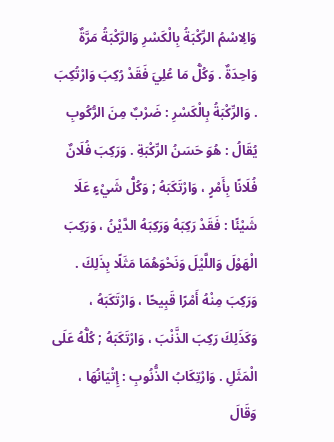وَالِاسْمُ الرِّكْبَةُ بِالْكَسْرِ وَالرَّكْبَةُ مَرَّةٌ وَاحِدَةٌ . وَكُلُّ مَا عُلِيَ فَقَدْ رُكِبَ وَارْتُكِبَ . وَالرِّكْبَةُ بِالْكَسْرِ : ضَرْبٌ مِنَ الرُّكُوبِ يُقَالُ : هُوَ حَسَنُ الرِّكْبَةِ . وَرَكِبَ فُلَانٌ فُلَانًا بِأَمْرٍ ، وَارْتَكَبَهُ ; وَكُلُّ شَيْءٍ عَلَا شَيْئًا : فَقَدْ رَكِبَهُ وَرَكِبَهُ الدَّيْنُ ، وَرَكِبَ الْهَوْلَ وَاللَّيْلَ وَنَحْوَهُمَا مَثَلًا بِذَلِكَ . وَرَكِبَ مِنْهُ أَمْرًا قَبِيحًا ، وَارْتَكَبَهُ ، وَكَذَلِكَ رَكِبَ الذَّنْبَ ، وَارْتَكَبَهُ ; كُلُّهُ عَلَى الْمَثَلِ . وَارْتِكَابُ الذُّنُوبِ : إِتْيَانُهَا ، وَقَالَ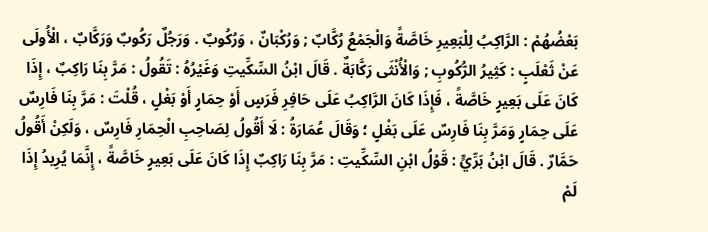بَعْضُهُمْ : الرَّاكِبُ لِلْبَعِيرِ خَاصَّةً وَالْجَمْعُ رُكَّابٌ ; وَرُكْبَانٌ ، وَرُكُوبٌ . وَرَجُلٌ رَكُوبٌ وَرَكَّابٌ ، الْأُولَى عَنْ ثَعْلَبٍ : كَثِيرُ الرُّكُوبِ ; وَالْأُنْثَى رَكَّابَةٌ . قَالَ ابْنُ السِّكِّيتِ وَغَيْرُهُ : تَقُولُ : مَرَّ بِنَا رَاكِبٌ ، إِذَا كَانَ عَلَى بَعِيرٍ خَاصَّةً ، فَإِذَا كَانَ الرَّاكِبُ عَلَى حَافِرِ فَرَسٍ أَوْ حِمَارٍ أَوْ بَغْلٍ ، قُلْتَ : مَرَّ بِنَا فَارِسٌ عَلَى حِمَارٍ وَمَرَّ بِنَا فَارِسٌ عَلَى بَغْلٍ ؛ وَقَالَ عُمَارَةُ : لَا أَقُولُ لِصَاحِبِ الْحِمَارِ فَارِسٌ ، وَلَكِنْ أَقُولُ حَمَّارٌ . قَالَ ابْنُ بَرِّيٍّ : قَوْلُ ابْنِ السِّكِّيتِ : مَرَّ بِنَا رَاكِبٌ إِذَا كَانَ عَلَى بَعِيرٍ خَاصَّةً ، إِنَّمَا يُرِيدُ إِذَا لَمْ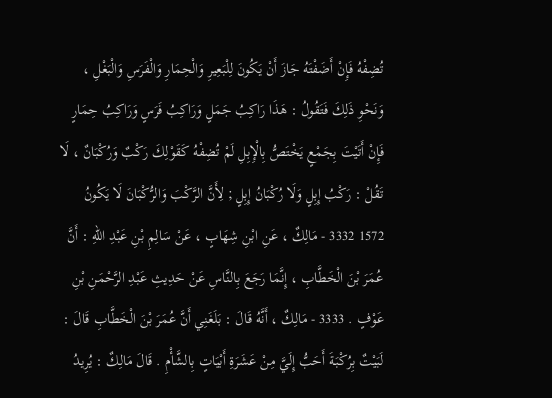تُضِفْهُ فَإِنْ أَضَفْتَهُ جَازَ أَنْ يَكُونَ لِلْبَعِيرِ وَالْحِمَارِ وَالْفَرَسِ وَالْبَغْلِ ، وَنَحْوِ ذَلِكَ فَتَقُولُ : هَذَا رَاكِبُ جَمَلٍ وَرَاكِبُ فَرَسٍ وَرَاكِبُ حِمَارٍ فَإِنْ أَتَيْتَ بِجَمْعٍ يَخْتَصُّ بِالْإِبِلِ لَمْ تُضِفْهُ كَقَوْلِكَ رَكْبٌ وَرُكْبَانٌ ، لَا تَقُلْ : رَكْبُ إِبِلٍ وَلَا رُكْبَانُ إِبِلٍ ; لِأَنَّ الرَّكْبَ وَالرُّكْبَانَ لَا يَكُونُ
1572 3332 - مَالِكٌ ، عَنِ ابْنِ شِهَابٍ ، عَنْ سَالِمِ بْنِ عَبْدِ اللهِ : أَنَّ عُمَرَ بْنَ الْخَطَّابِ ، إِنَّمَا رَجَعَ بِالنَّاسِ عَنْ حَدِيثِ عَبْدِ الرَّحْمَنِ بْنِ عَوْفٍ . 3333 - مَالِكٌ ، أَنَّهُ قَالَ : بَلَغَنِي أَنَّ عُمَرَ بْنَ الْخَطَّابِ قَالَ : لَبَيْتٌ بِرُكْبَةَ أَحَبُّ إِلَيَّ مِنْ عَشَرَةِ أَبْيَاتٍ بِالشَّأْمِ . قَالَ مَالِكٌ : يُرِيدُ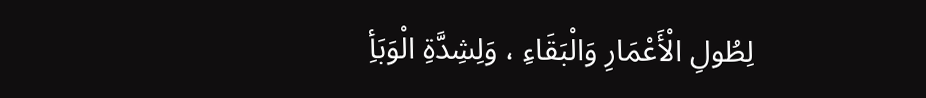لِطُولِ الْأَعْمَارِ وَالْبَقَاءِ ، وَلِشِدَّةِ الْوَبَأِ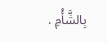بِالشَّأْمِ .